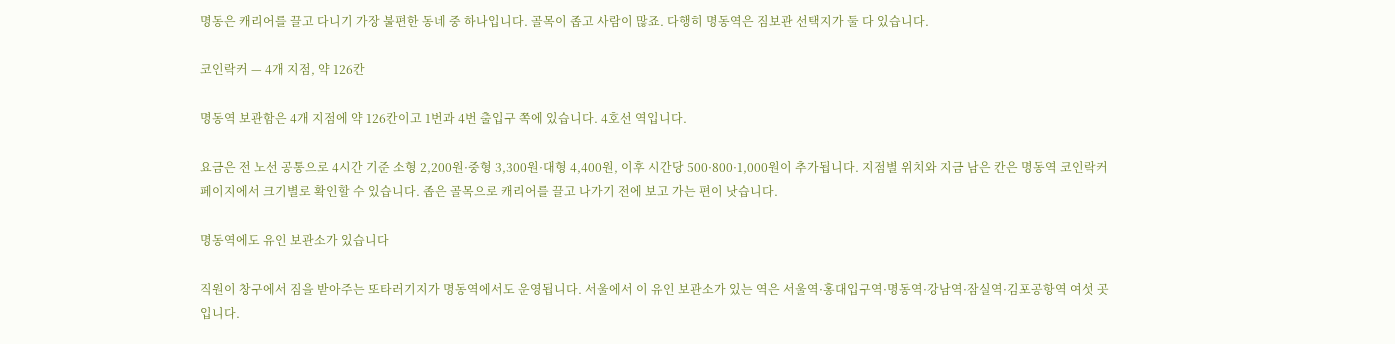명동은 캐리어를 끌고 다니기 가장 불편한 동네 중 하나입니다. 골목이 좁고 사람이 많죠. 다행히 명동역은 짐보관 선택지가 둘 다 있습니다.

코인락커 — 4개 지점, 약 126칸

명동역 보관함은 4개 지점에 약 126칸이고 1번과 4번 출입구 쪽에 있습니다. 4호선 역입니다.

요금은 전 노선 공통으로 4시간 기준 소형 2,200원·중형 3,300원·대형 4,400원, 이후 시간당 500·800·1,000원이 추가됩니다. 지점별 위치와 지금 남은 칸은 명동역 코인락커 페이지에서 크기별로 확인할 수 있습니다. 좁은 골목으로 캐리어를 끌고 나가기 전에 보고 가는 편이 낫습니다.

명동역에도 유인 보관소가 있습니다

직원이 창구에서 짐을 받아주는 또타러기지가 명동역에서도 운영됩니다. 서울에서 이 유인 보관소가 있는 역은 서울역·홍대입구역·명동역·강남역·잠실역·김포공항역 여섯 곳입니다.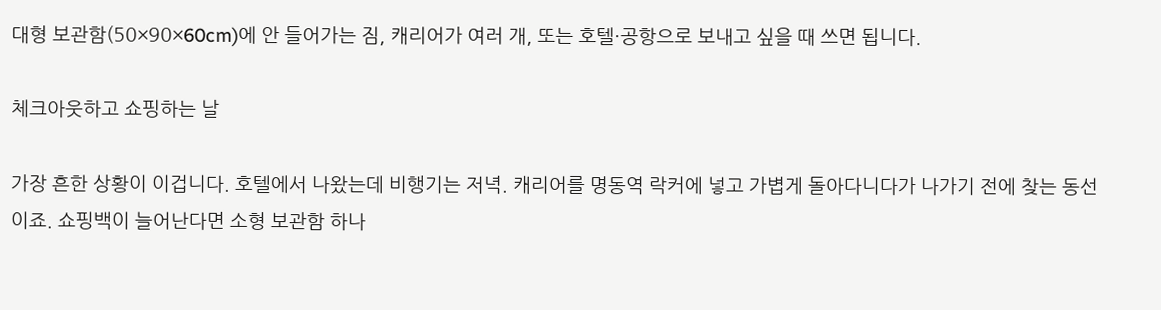대형 보관함(50×90×60cm)에 안 들어가는 짐, 캐리어가 여러 개, 또는 호텔·공항으로 보내고 싶을 때 쓰면 됩니다.

체크아웃하고 쇼핑하는 날

가장 흔한 상황이 이겁니다. 호텔에서 나왔는데 비행기는 저녁. 캐리어를 명동역 락커에 넣고 가볍게 돌아다니다가 나가기 전에 찾는 동선이죠. 쇼핑백이 늘어난다면 소형 보관함 하나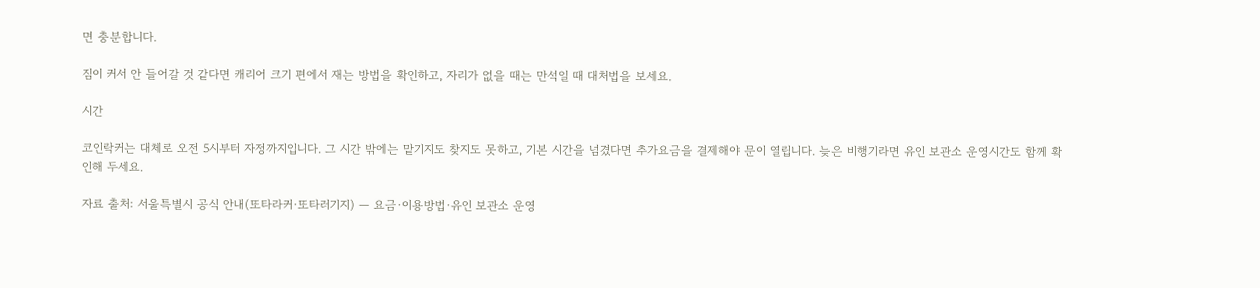면 충분합니다.

짐이 커서 안 들어갈 것 같다면 캐리어 크기 편에서 재는 방법을 확인하고, 자리가 없을 때는 만석일 때 대처법을 보세요.

시간

코인락커는 대체로 오전 5시부터 자정까지입니다. 그 시간 밖에는 맡기지도 찾지도 못하고, 기본 시간을 넘겼다면 추가요금을 결제해야 문이 열립니다. 늦은 비행기라면 유인 보관소 운영시간도 함께 확인해 두세요.

자료 출처: 서울특별시 공식 안내(또타라커·또타러기지) — 요금·이용방법·유인 보관소 운영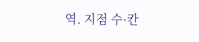역. 지점 수·칸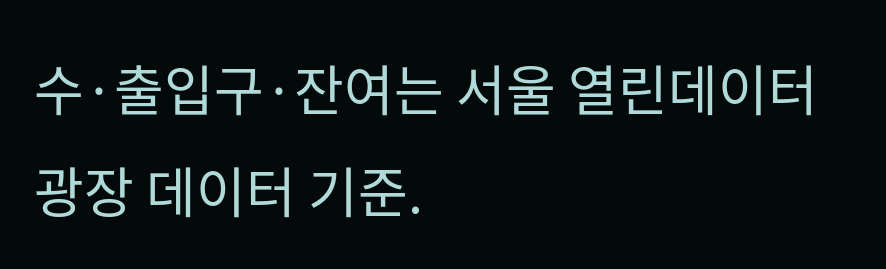수·출입구·잔여는 서울 열린데이터광장 데이터 기준.